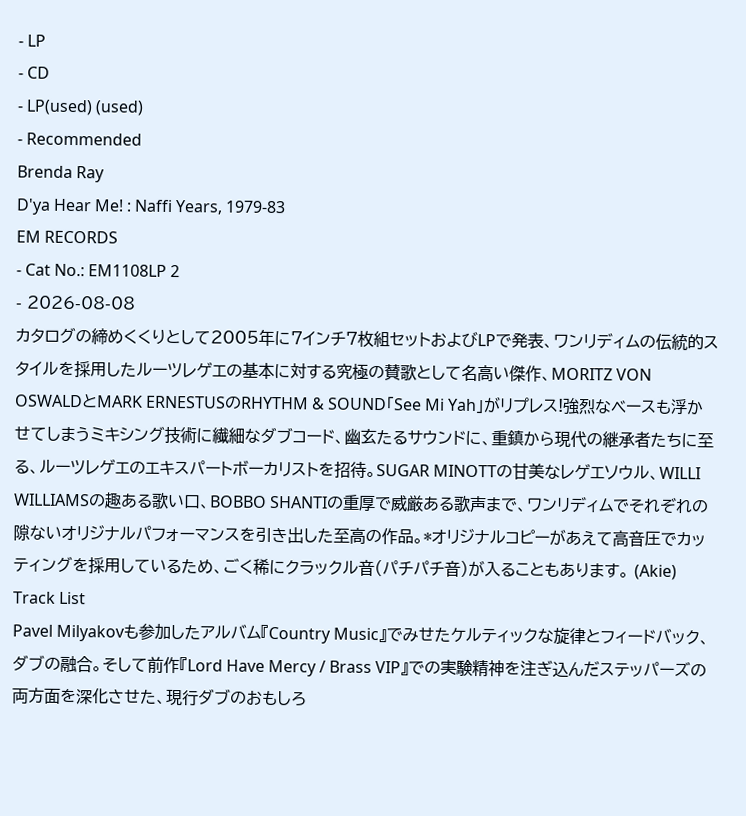- LP
- CD
- LP(used) (used)
- Recommended
Brenda Ray
D'ya Hear Me! : Naffi Years, 1979-83
EM RECORDS
- Cat No.: EM1108LP 2
- 2026-08-08
カタログの締めくくりとして2005年に7インチ7枚組セットおよびLPで発表、ワンリディムの伝統的スタイルを採用したルーツレゲエの基本に対する究極の賛歌として名高い傑作、MORITZ VON OSWALDとMARK ERNESTUSのRHYTHM & SOUND「See Mi Yah」がリプレス!強烈なベースも浮かせてしまうミキシング技術に繊細なダブコード、幽玄たるサウンドに、重鎮から現代の継承者たちに至る、ルーツレゲエのエキスパートボーカリストを招待。SUGAR MINOTTの甘美なレゲエソウル、WILLI WILLIAMSの趣ある歌い口、BOBBO SHANTIの重厚で威厳ある歌声まで、ワンリディムでそれぞれの隙ないオリジナルパフォーマンスを引き出した至高の作品。*オリジナルコピーがあえて高音圧でカッティングを採用しているため、ごく稀にクラックル音(パチパチ音)が入ることもあります。 (Akie)
Track List
Pavel Milyakovも参加したアルバム『Country Music』でみせたケルティックな旋律とフィードバック、ダブの融合。そして前作『Lord Have Mercy / Brass VIP』での実験精神を注ぎ込んだステッパーズの両方面を深化させた、現行ダブのおもしろ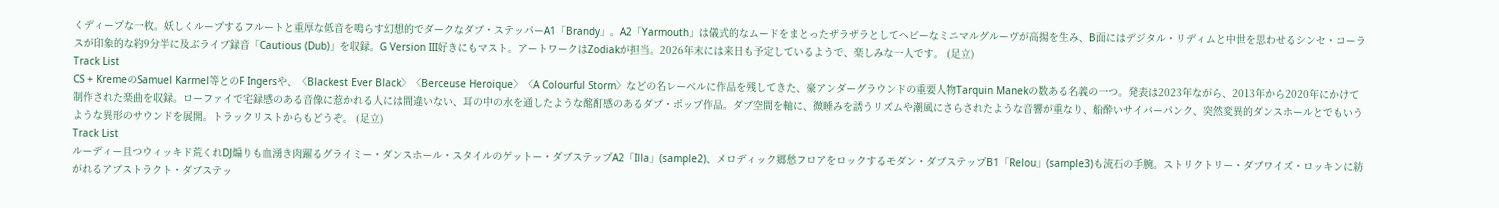くディープな一枚。妖しくループするフルートと重厚な低音を鳴らす幻想的でダークなダブ・ステッパーA1「Brandy」。A2「Yarmouth」は儀式的なムードをまとったザラザラとしてヘビーなミニマルグルーヴが高揚を生み、B面にはデジタル・リディムと中世を思わせるシンセ・コーラスが印象的な約9分半に及ぶライブ録音「Cautious (Dub)」を収録。G Version III好きにもマスト。アートワークはZodiakが担当。2026年末には来日も予定しているようで、楽しみな一人です。 (足立)
Track List
CS + KremeのSamuel Karmel等とのF Ingersや、〈Blackest Ever Black〉〈Berceuse Heroique〉〈A Colourful Storm〉などの名レーベルに作品を残してきた、豪アンダーグラウンドの重要人物Tarquin Manekの数ある名義の一つ。発表は2023年ながら、2013年から2020年にかけて制作された楽曲を収録。ローファイで宅録感のある音像に惹かれる人には間違いない、耳の中の水を通したような酩酊感のあるダブ・ポップ作品。ダブ空間を軸に、微睡みを誘うリズムや潮風にさらされたような音響が重なり、船酔いサイバーパンク、突然変異的ダンスホールとでもいうような異形のサウンドを展開。トラックリストからもどうぞ。 (足立)
Track List
ルーディー且つウィッキド荒くれDJ煽りも血湧き肉躍るグライミー・ダンスホール・スタイルのゲットー・ダブステップA2「Illa」(sample2)、メロディック郷愁フロアをロックするモダン・ダブステップB1「Relou」(sample3)も流石の手腕。ストリクトリー・ダブワイズ・ロッキンに紡がれるアブストラクト・ダブステッ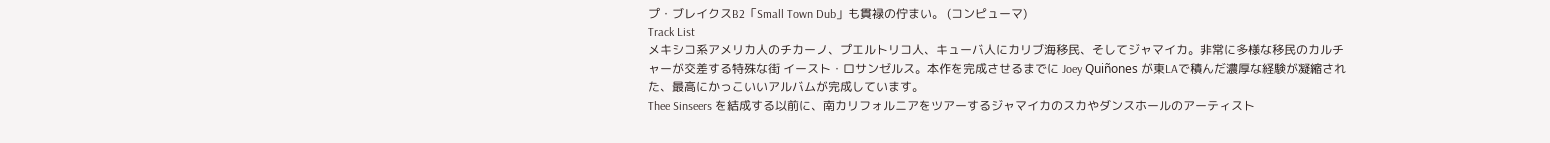プ・ブレイクスB2「Small Town Dub」も貫禄の佇まい。 (コンピューマ)
Track List
メキシコ系アメリカ人のチカーノ、プエルトリコ人、キューバ人にカリブ海移民、そしてジャマイカ。非常に多様な移民のカルチャーが交差する特殊な街 イースト・ロサンゼルス。本作を完成させるまでに Joey Quiñones が東LAで積んだ濃厚な経験が凝縮された、最高にかっこいいアルバムが完成しています。
Thee Sinseers を結成する以前に、南カリフォルニアをツアーするジャマイカのスカやダンスホールのアーティスト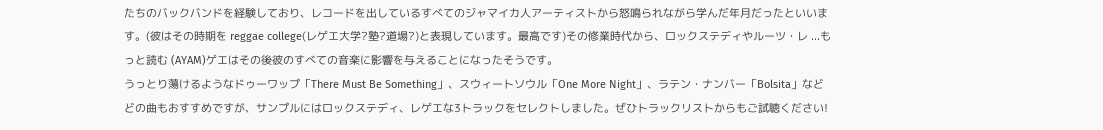たちのバックバンドを経験しており、レコードを出しているすべてのジャマイカ人アーティストから怒鳴られながら学んだ年月だったといいます。(彼はその時期を reggae college(レゲエ大学?塾?道場?)と表現しています。最高です)その修業時代から、ロックステディやルーツ・レ ...もっと読む (AYAM)ゲエはその後彼のすべての音楽に影響を与えることになったそうです。
うっとり蕩けるようなドゥーワップ「There Must Be Something」、スウィートソウル「One More Night」、ラテン・ナンバー「Bolsita」などどの曲もおすすめですが、サンプルにはロックステディ、レゲエな3トラックをセレクトしました。ぜひトラックリストからもご試聴ください!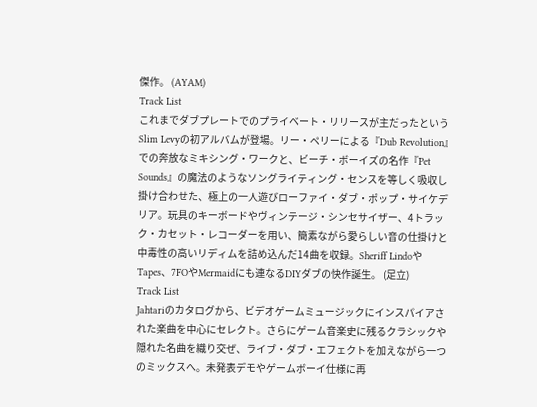傑作。 (AYAM)
Track List
これまでダブプレートでのプライベート・リリースが主だったというSlim Levyの初アルバムが登場。リー・ペリーによる『Dub Revolution』での奔放なミキシング・ワークと、ビーチ・ボーイズの名作『Pet Sounds』の魔法のようなソングライティング・センスを等しく吸収し掛け合わせた、極上の一人遊びローファイ・ダブ・ポップ・サイケデリア。玩具のキーボードやヴィンテージ・シンセサイザー、4トラック・カセット・レコーダーを用い、簡素ながら愛らしい音の仕掛けと中毒性の高いリディムを詰め込んだ14曲を収録。Sheriff LindoやTapes、7FOやMermaidにも連なるDIYダブの快作誕生。 (足立)
Track List
Jahtariのカタログから、ビデオゲームミュージックにインスパイアされた楽曲を中心にセレクト。さらにゲーム音楽史に残るクラシックや隠れた名曲を織り交ぜ、ライブ・ダブ・エフェクトを加えながら一つのミックスへ。未発表デモやゲームボーイ仕様に再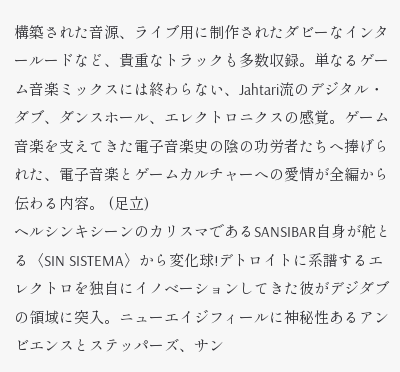構築された音源、ライブ用に制作されたダビーなインタールードなど、貴重なトラックも多数収録。単なるゲーム音楽ミックスには終わらない、Jahtari流のデジタル・ダブ、ダンスホール、エレクトロニクスの感覚。ゲーム音楽を支えてきた電子音楽史の陰の功労者たちへ捧げられた、電子音楽とゲームカルチャーへの愛情が全編から伝わる内容。 (足立)
ヘルシンキシーンのカリスマであるSANSIBAR自身が舵とる〈SIN SISTEMA〉から変化球!デトロイトに系譜するエレクトロを独自にイノベーションしてきた彼がデジダブの領域に突入。ニューエイジフィールに神秘性あるアンビエンスとステッパーズ、サン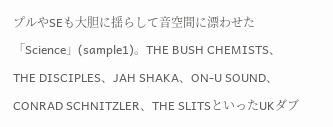プルやSEも大胆に揺らして音空間に漂わせた「Science」(sample1)。THE BUSH CHEMISTS、THE DISCIPLES、JAH SHAKA、ON-U SOUND、CONRAD SCHNITZLER、THE SLITSといったUKダブ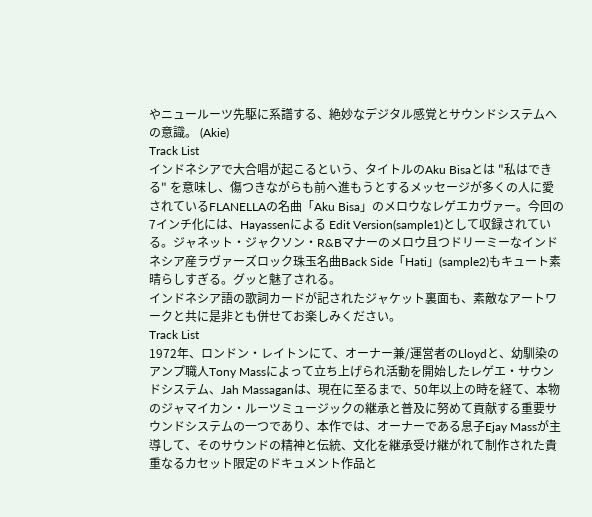やニュールーツ先駆に系譜する、絶妙なデジタル感覚とサウンドシステムへの意識。 (Akie)
Track List
インドネシアで大合唱が起こるという、タイトルのAku Bisaとは "私はできる" を意味し、傷つきながらも前へ進もうとするメッセージが多くの人に愛されているFLANELLAの名曲「Aku Bisa」のメロウなレゲエカヴァー。今回の7インチ化には、Hayassenによる Edit Version(sample1)として収録されている。ジャネット・ジャクソン・R&Bマナーのメロウ且つドリーミーなインドネシア産ラヴァーズロック珠玉名曲Back Side「Hati」(sample2)もキュート素晴らしすぎる。グッと魅了される。
インドネシア語の歌詞カードが記されたジャケット裏面も、素敵なアートワークと共に是非とも併せてお楽しみください。
Track List
1972年、ロンドン・レイトンにて、オーナー兼/運営者のLloydと、幼馴染のアンプ職人Tony Massによって立ち上げられ活動を開始したレゲエ・サウンドシステム、Jah Massaganは、現在に至るまで、50年以上の時を経て、本物のジャマイカン・ルーツミュージックの継承と普及に努めて貢献する重要サウンドシステムの一つであり、本作では、オーナーである息子Ejay Massが主導して、そのサウンドの精神と伝統、文化を継承受け継がれて制作された貴重なるカセット限定のドキュメント作品と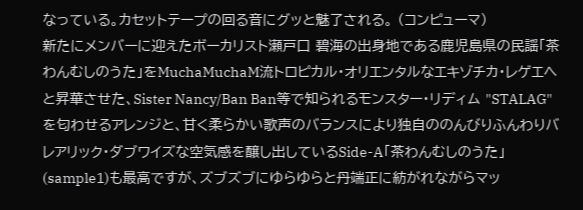なっている。カセットテープの回る音にグッと魅了される。 (コンピューマ)
新たにメンバーに迎えたボーカリスト瀬戸口 碧海の出身地である鹿児島県の民謡「茶わんむしのうた」をMuchaMuchaM流トロピカル・オリエンタルなエキゾチカ・レゲエへと昇華させた、Sister Nancy/Ban Ban等で知られるモンスター・リディム "STALAG"を匂わせるアレンジと、甘く柔らかい歌声のバランスにより独自ののんびりふんわりバレアリック・ダブワイズな空気感を醸し出しているSide-A「茶わんむしのうた」(sample1)も最高ですが、ズブズブにゆらゆらと丹端正に紡がれながらマッ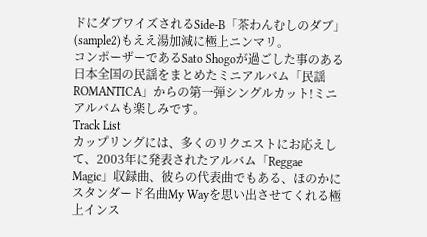ドにダブワイズされるSide-B「茶わんむしのダブ」(sample2)もええ湯加減に極上ニンマリ。
コンポーザーであるSato Shogoが過ごした事のある日本全国の民謡をまとめたミニアルバム「民謡ROMANTICA」からの第一弾シングルカット!ミニアルバムも楽しみです。
Track List
カップリングには、多くのリクエストにお応えして、2003年に発表されたアルバム「Reggae Magic」収録曲、彼らの代表曲でもある、ほのかにスタンダード名曲My Wayを思い出させてくれる極上インス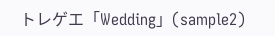トレゲエ「Wedding」(sample2)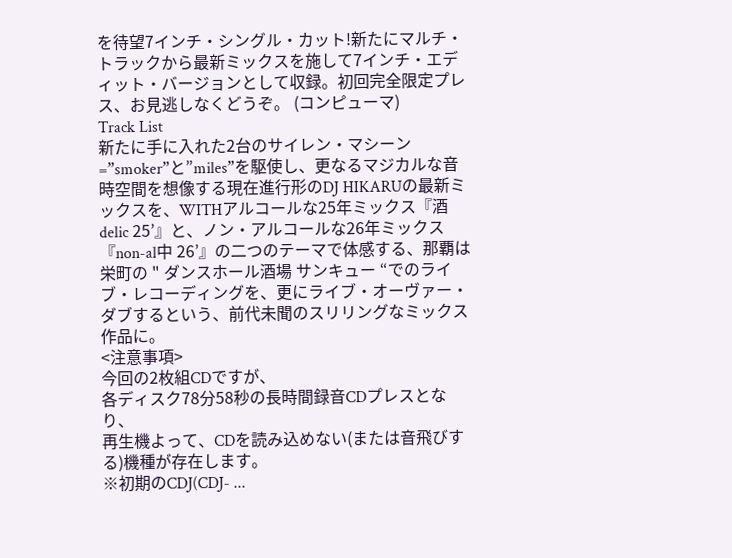を待望7インチ・シングル・カット!新たにマルチ・トラックから最新ミックスを施して7インチ・エディット・バージョンとして収録。初回完全限定プレス、お見逃しなくどうぞ。 (コンピューマ)
Track List
新たに手に入れた2台のサイレン・マシーン=”smoker”と”miles”を駆使し、更なるマジカルな音時空間を想像する現在進行形のDJ HIKARUの最新ミックスを、WITHアルコールな25年ミックス『酒delic 25’』と、ノン・アルコールな26年ミックス『non-al中 26’』の二つのテーマで体感する、那覇は栄町の " ダンスホール酒場 サンキュー “でのライブ・レコーディングを、更にライブ・オーヴァー・ダブするという、前代未聞のスリリングなミックス作品に。
<注意事項>
今回の2枚組CDですが、
各ディスク78分58秒の長時間録音CDプレスとなり、
再生機よって、CDを読み込めない(または音飛びする)機種が存在します。
※初期のCDJ(CDJ- ...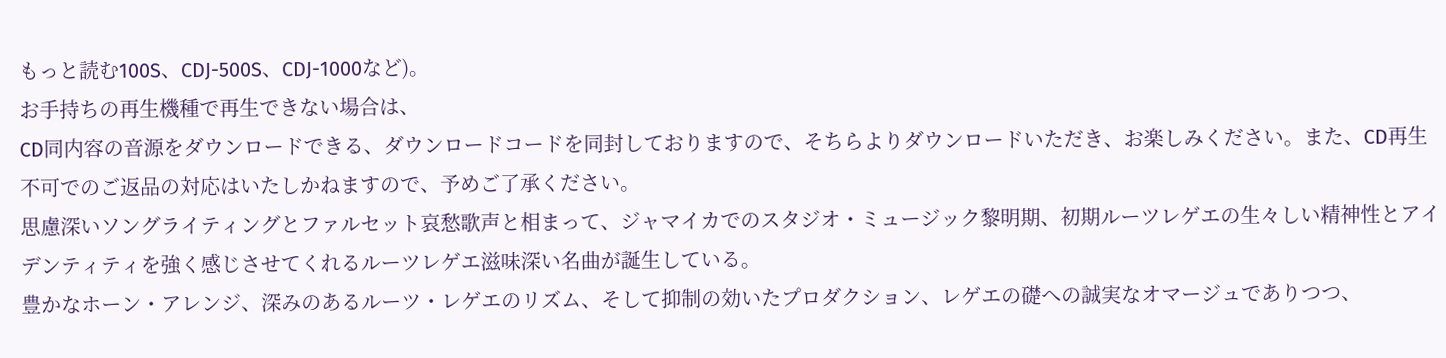もっと読む100S、CDJ-500S、CDJ-1000など)。
お手持ちの再生機種で再生できない場合は、
CD同内容の音源をダウンロードできる、ダウンロードコードを同封しておりますので、そちらよりダウンロードいただき、お楽しみください。また、CD再生不可でのご返品の対応はいたしかねますので、予めご了承ください。
思慮深いソングライティングとファルセット哀愁歌声と相まって、ジャマイカでのスタジオ・ミュージック黎明期、初期ルーツレゲエの生々しい精神性とアイデンティティを強く感じさせてくれるルーツレゲエ滋味深い名曲が誕生している。
豊かなホーン・アレンジ、深みのあるルーツ・レゲエのリズム、そして抑制の効いたプロダクション、レゲエの礎への誠実なオマージュでありつつ、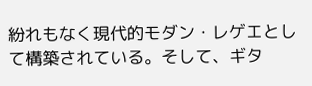紛れもなく現代的モダン・レゲエとして構築されている。そして、ギタ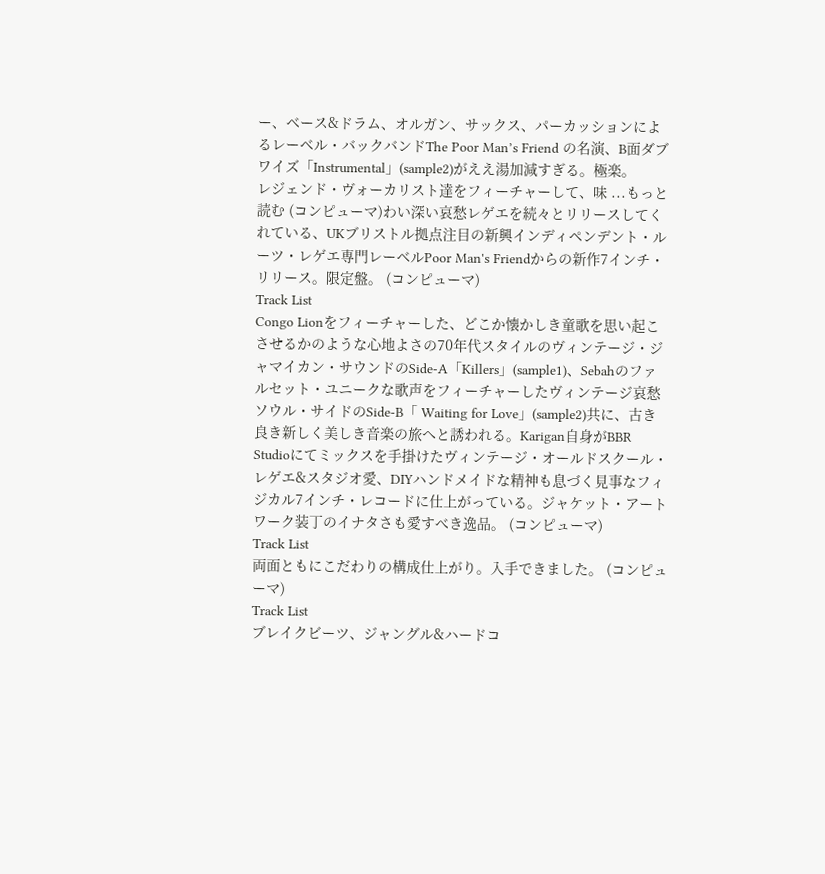ー、ベース&ドラム、オルガン、サックス、パーカッションによるレーベル・バックバンドThe Poor Man’s Friend の名演、B面ダブワイズ「Instrumental」(sample2)がええ湯加減すぎる。極楽。
レジェンド・ヴォーカリスト達をフィーチャーして、味 ...もっと読む (コンピューマ)わい深い哀愁レゲエを続々とリリースしてくれている、UKブリストル拠点注目の新興インディペンデント・ルーツ・レゲエ専門レーベルPoor Man's Friendからの新作7インチ・リリース。限定盤。 (コンピューマ)
Track List
Congo Lionをフィーチャーした、どこか懐かしき童歌を思い起こさせるかのような心地よさの70年代スタイルのヴィンテージ・ジャマイカン・サウンドのSide-A「Killers」(sample1)、Sebahのファルセット・ユニークな歌声をフィーチャーしたヴィンテージ哀愁ソウル・サイドのSide-B「 Waiting for Love」(sample2)共に、古き良き新しく美しき音楽の旅へと誘われる。Karigan自身がBBR Studioにてミックスを手掛けたヴィンテージ・オールドスクール・レゲエ&スタジオ愛、DIYハンドメイドな精神も息づく見事なフィジカル7インチ・レコードに仕上がっている。ジャケット・アートワーク装丁のイナタさも愛すべき逸品。 (コンピューマ)
Track List
両面ともにこだわりの構成仕上がり。入手できました。 (コンピューマ)
Track List
ブレイクビーツ、ジャングル&ハードコ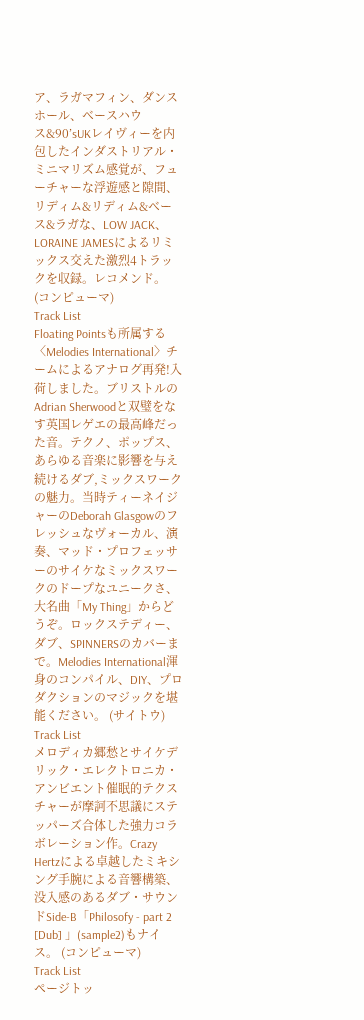ア、ラガマフィン、ダンスホール、ベースハウス&90’sUKレイヴィーを内包したインダストリアル・ミニマリズム感覚が、フューチャーな浮遊感と隙間、リディム&リディム&ベース&ラガな、LOW JACK、LORAINE JAMESによるリミックス交えた激烈4トラックを収録。レコメンド。 (コンピューマ)
Track List
Floating Pointsも所属する〈Melodies International〉チームによるアナログ再発!入荷しました。ブリストルのAdrian Sherwoodと双璧をなす英国レゲエの最高峰だった音。テクノ、ポップス、あらゆる音楽に影響を与え続けるダブ,ミックスワークの魅力。当時ティーネイジャーのDeborah Glasgowのフレッシュなヴォーカル、演奏、マッド・プロフェッサーのサイケなミックスワークのドープなユニークさ、大名曲「My Thing」からどうぞ。ロックステディー、ダブ、SPINNERSのカバーまで。Melodies International渾身のコンパイル、DIY、プロダクションのマジックを堪能ください。 (サイトウ)
Track List
メロディカ郷愁とサイケデリック・エレクトロニカ・アンビエント催眠的テクスチャーが摩訶不思議にステッパーズ合体した強力コラボレーション作。Crazy Hertzによる卓越したミキシング手腕による音響構築、没入感のあるダブ・サウンドSide-B「Philosofy - part 2 [Dub] 」(sample2)もナイス。 (コンピューマ)
Track List
ページトッ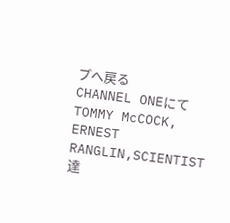プへ戻る
CHANNEL ONEにてTOMMY McCOCK, ERNEST RANGLIN,SCIENTIST達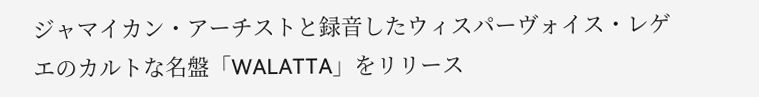ジャマイカン・アーチストと録音したウィスパーヴォイス・レゲエのカルトな名盤「WALATTA」をリリース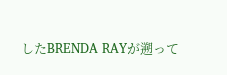したBRENDA RAYが遡って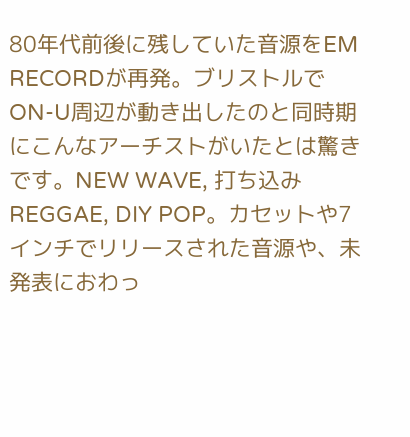80年代前後に残していた音源をEM RECORDが再発。ブリストルでON-U周辺が動き出したのと同時期にこんなアーチストがいたとは驚きです。NEW WAVE, 打ち込みREGGAE, DIY POP。カセットや7インチでリリースされた音源や、未発表におわっ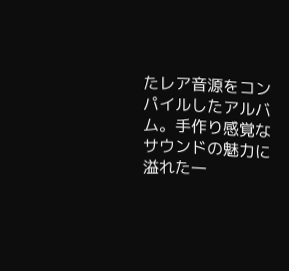たレア音源をコンパイルしたアルバム。手作り感覚なサウンドの魅力に溢れた一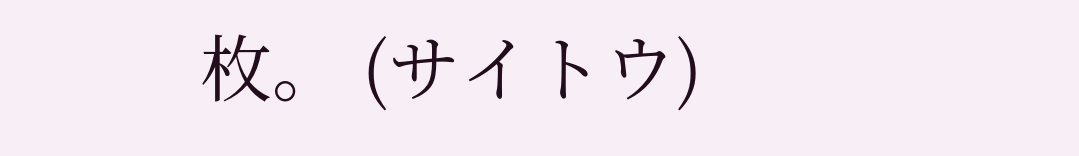枚。 (サイトウ)